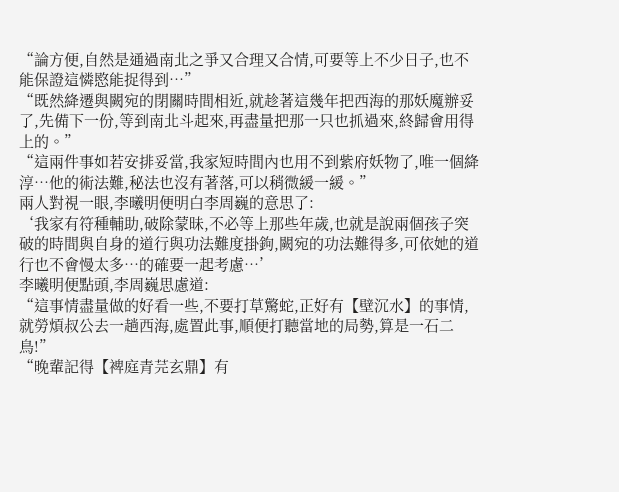“論方便,自然是通過南北之爭又合理又合情,可要等上不少日子,也不能保證這憐愍能捉得到…”
“既然絳遷與闕宛的閉關時間相近,就趁著這幾年把西海的那妖魔辦妥了,先備下一份,等到南北斗起來,再盡量把那一只也抓過來,終歸會用得上的。”
“這兩件事如若安排妥當,我家短時間內也用不到紫府妖物了,唯一個絳淳…他的術法難,秘法也沒有著落,可以稍微緩一緩。”
兩人對視一眼,李曦明便明白李周巍的意思了:
‘我家有符種輔助,破除蒙昧,不必等上那些年歲,也就是說兩個孩子突破的時間與自身的道行與功法難度掛鉤,闕宛的功法難得多,可依她的道行也不會慢太多…的確要一起考慮…’
李曦明便點頭,李周巍思慮道:
“這事情盡量做的好看一些,不要打草驚蛇,正好有【壁沉水】的事情,就勞煩叔公去一趟西海,處置此事,順便打聽當地的局勢,算是一石二鳥!”
“晚輩記得【裨庭青芫玄鼎】有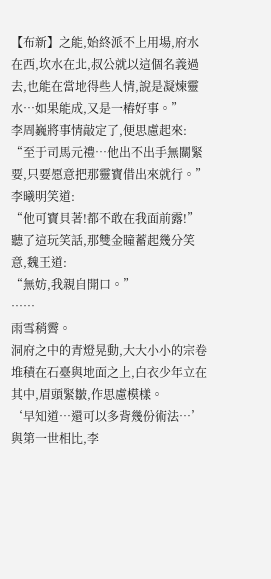【布新】之能,始終派不上用場,府水在西,坎水在北,叔公就以這個名義過去,也能在當地得些人情,說是凝煉靈水…如果能成,又是一樁好事。”
李周巍將事情敲定了,便思慮起來:
“至于司馬元禮…他出不出手無關緊要,只要愿意把那靈寶借出來就行。”
李曦明笑道:
“他可寶貝著!都不敢在我面前露!”
聽了這玩笑話,那雙金瞳蓄起幾分笑意,魏王道:
“無妨,我親自開口。”
……
雨雪稍霽。
洞府之中的青燈晃動,大大小小的宗卷堆積在石臺與地面之上,白衣少年立在其中,眉頭緊皺,作思慮模樣。
‘早知道…還可以多背幾份術法…’
與第一世相比,李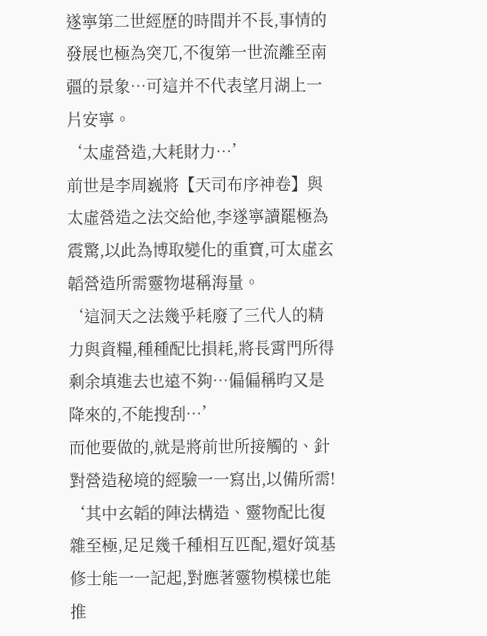遂寧第二世經歷的時間并不長,事情的發展也極為突兀,不復第一世流離至南疆的景象…可這并不代表望月湖上一片安寧。
‘太虛營造,大耗財力…’
前世是李周巍將【天司布序神卷】與太虛營造之法交給他,李遂寧讀罷極為震驚,以此為博取變化的重寶,可太虛玄韜營造所需靈物堪稱海量。
‘這洞天之法幾乎耗廢了三代人的精力與資糧,種種配比損耗,將長霄門所得剩余填進去也遠不夠…偏偏稱昀又是降來的,不能搜刮…’
而他要做的,就是將前世所接觸的、針對營造秘境的經驗一一寫出,以備所需!
‘其中玄韜的陣法構造、靈物配比復雜至極,足足幾千種相互匹配,還好筑基修士能一一記起,對應著靈物模樣也能推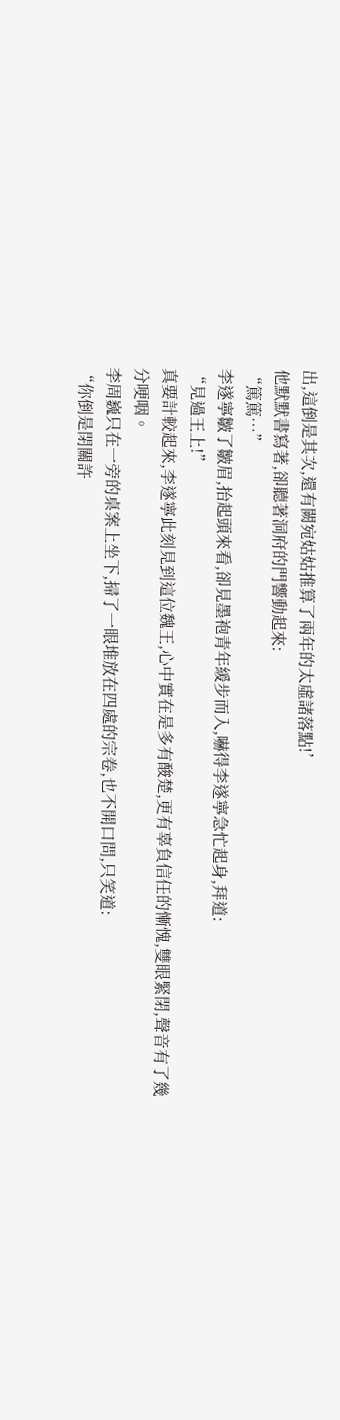出,這倒是其次,還有闕宛姑姑推算了兩年的太虛諸落點!’
他默默書寫著,卻聽著洞府的門響動起來:
“篤篤…”
李遂寧皺了皺眉,抬起頭來看,卻見墨袍青年緩步而入,嚇得李遂寧急忙起身,拜道:
“見過王上!”
真要計較起來,李遂寧此刻見到這位魏王,心中實在是多有酸楚,更有辜負信任的慚愧,雙眼緊閉,聲音有了幾分哽咽。
李周巍只在一旁的桌案上坐下,掃了一眼堆放在四處的宗卷,也不開口問,只笑道:
“你倒是閉關許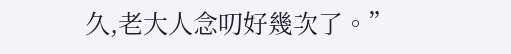久,老大人念叨好幾次了。”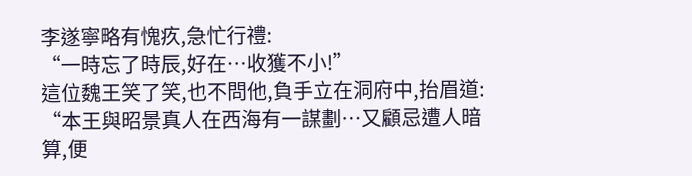李遂寧略有愧疚,急忙行禮:
“一時忘了時辰,好在…收獲不小!”
這位魏王笑了笑,也不問他,負手立在洞府中,抬眉道:
“本王與昭景真人在西海有一謀劃…又顧忌遭人暗算,便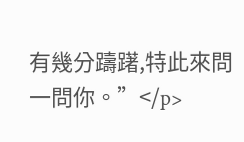有幾分躊躇,特此來問一問你。”</p>